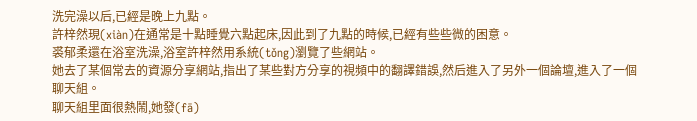洗完澡以后,已經是晚上九點。
許梓然現(xiàn)在通常是十點睡覺六點起床,因此到了九點的時候,已經有些些微的困意。
裘郁柔還在浴室洗澡,浴室許梓然用系統(tǒng)瀏覽了些網站。
她去了某個常去的資源分享網站,指出了某些對方分享的視頻中的翻譯錯誤,然后進入了另外一個論壇,進入了一個聊天組。
聊天組里面很熱鬧,她發(fā)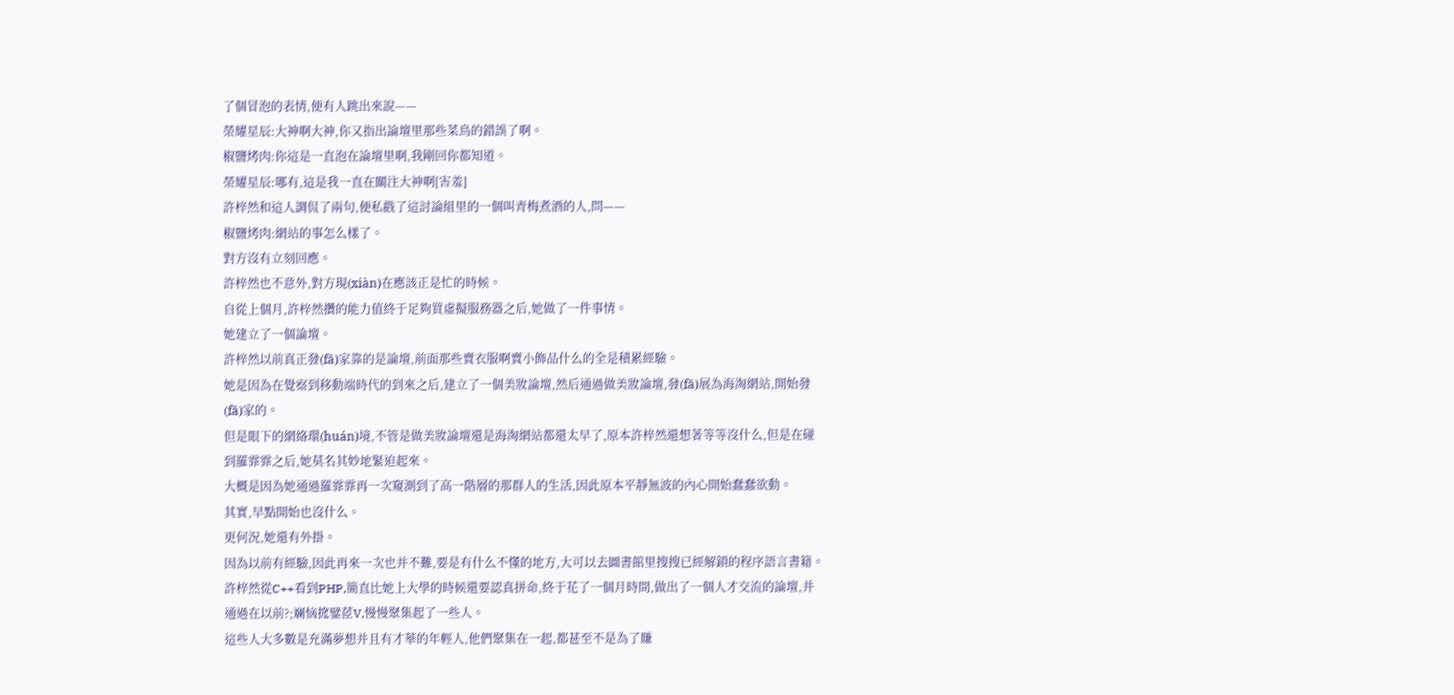了個冒泡的表情,便有人跳出來說——
榮耀星辰:大神啊大神,你又指出論壇里那些菜鳥的錯誤了啊。
椒鹽烤肉:你這是一直泡在論壇里啊,我剛回你都知道。
榮耀星辰:哪有,這是我一直在關注大神啊[害羞]
許梓然和這人調侃了兩句,便私戳了這討論組里的一個叫青梅煮酒的人,問——
椒鹽烤肉:網站的事怎么樣了。
對方沒有立刻回應。
許梓然也不意外,對方現(xiàn)在應該正是忙的時候。
自從上個月,許梓然攢的能力值終于足夠買虛擬服務器之后,她做了一件事情。
她建立了一個論壇。
許梓然以前真正發(fā)家靠的是論壇,前面那些賣衣服啊賣小飾品什么的全是積累經驗。
她是因為在覺察到移動端時代的到來之后,建立了一個美妝論壇,然后通過做美妝論壇,發(fā)展為海淘網站,開始發(fā)家的。
但是眼下的網絡環(huán)境,不管是做美妝論壇還是海淘網站都還太早了,原本許梓然還想著等等沒什么,但是在碰到羅霏霏之后,她莫名其妙地緊迫起來。
大概是因為她通過羅霏霏再一次窺測到了高一階層的那群人的生活,因此原本平靜無波的內心開始蠢蠢欲動。
其實,早點開始也沒什么。
更何況,她還有外掛。
因為以前有經驗,因此再來一次也并不難,要是有什么不懂的地方,大可以去圖書館里搜搜已經解鎖的程序語言書籍。
許梓然從C++看到PHP,簡直比她上大學的時候還要認真拼命,終于花了一個月時間,做出了一個人才交流的論壇,并通過在以前?;斓恼搲鐾茝V,慢慢聚集起了一些人。
這些人大多數是充滿夢想并且有才華的年輕人,他們聚集在一起,都甚至不是為了賺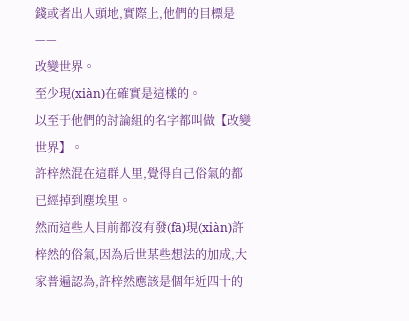錢或者出人頭地,實際上,他們的目標是——
改變世界。
至少現(xiàn)在確實是這樣的。
以至于他們的討論組的名字都叫做【改變世界】。
許梓然混在這群人里,覺得自己俗氣的都已經掉到塵埃里。
然而這些人目前都沒有發(fā)現(xiàn)許梓然的俗氣,因為后世某些想法的加成,大家普遍認為,許梓然應該是個年近四十的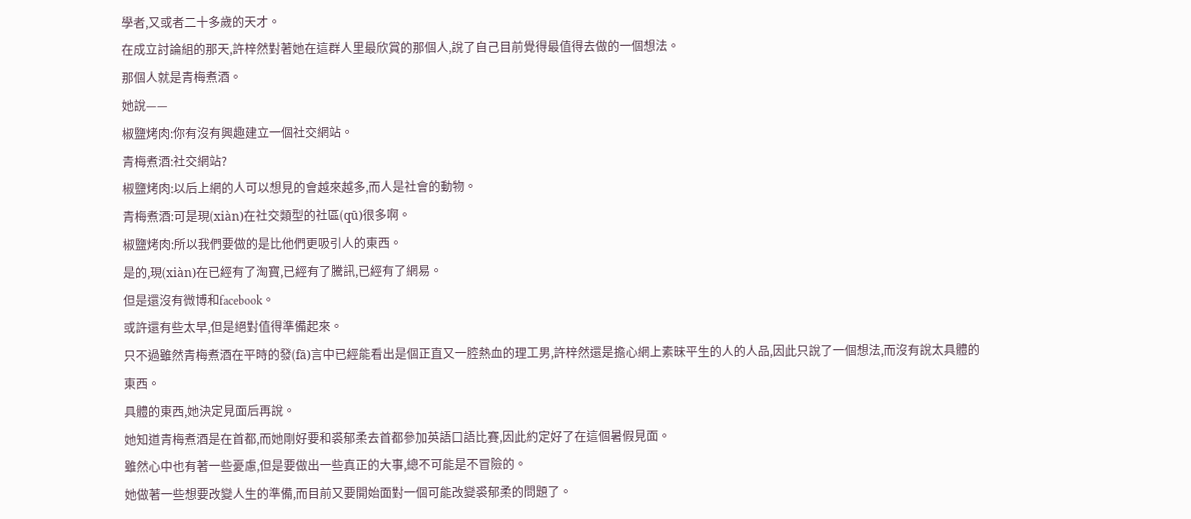學者,又或者二十多歲的天才。
在成立討論組的那天,許梓然對著她在這群人里最欣賞的那個人,說了自己目前覺得最值得去做的一個想法。
那個人就是青梅煮酒。
她說——
椒鹽烤肉:你有沒有興趣建立一個社交網站。
青梅煮酒:社交網站?
椒鹽烤肉:以后上網的人可以想見的會越來越多,而人是社會的動物。
青梅煮酒:可是現(xiàn)在社交類型的社區(qū)很多啊。
椒鹽烤肉:所以我們要做的是比他們更吸引人的東西。
是的,現(xiàn)在已經有了淘寶,已經有了騰訊,已經有了網易。
但是還沒有微博和facebook。
或許還有些太早,但是絕對值得準備起來。
只不過雖然青梅煮酒在平時的發(fā)言中已經能看出是個正直又一腔熱血的理工男,許梓然還是擔心網上素昧平生的人的人品,因此只說了一個想法,而沒有說太具體的東西。
具體的東西,她決定見面后再說。
她知道青梅煮酒是在首都,而她剛好要和裘郁柔去首都參加英語口語比賽,因此約定好了在這個暑假見面。
雖然心中也有著一些憂慮,但是要做出一些真正的大事,總不可能是不冒險的。
她做著一些想要改變人生的準備,而目前又要開始面對一個可能改變裘郁柔的問題了。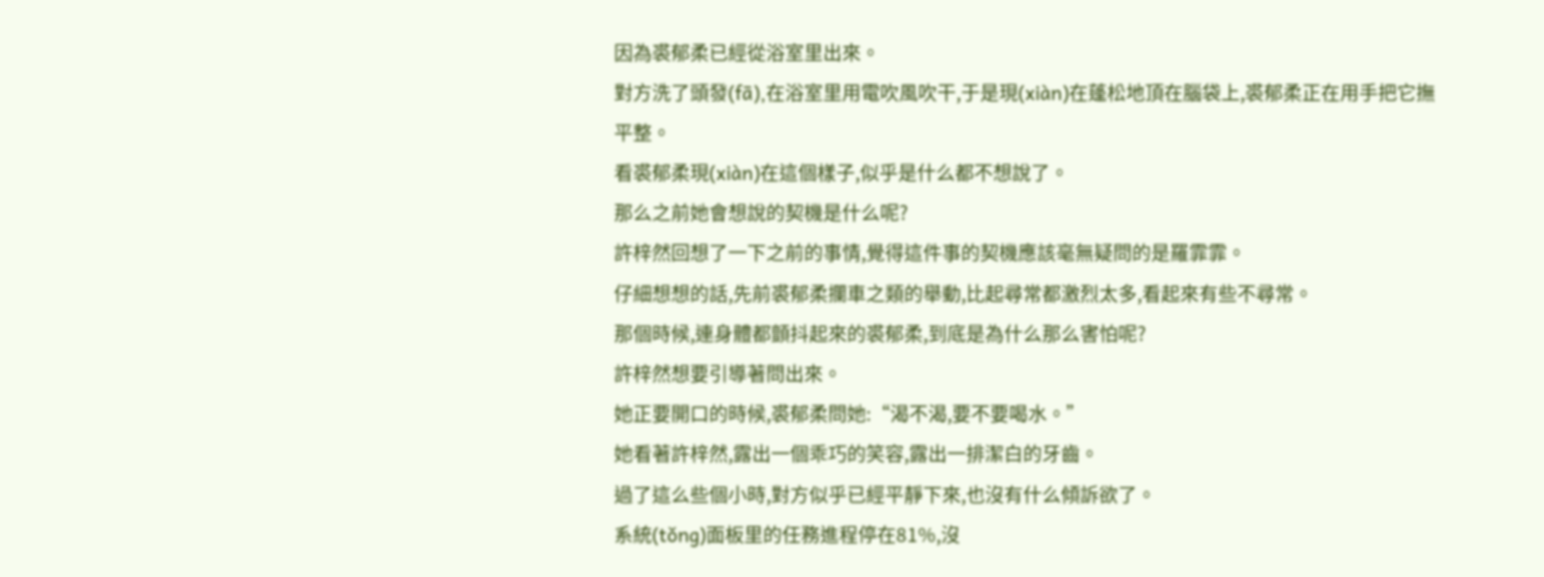因為裘郁柔已經從浴室里出來。
對方洗了頭發(fā),在浴室里用電吹風吹干,于是現(xiàn)在蓬松地頂在腦袋上,裘郁柔正在用手把它撫平整。
看裘郁柔現(xiàn)在這個樣子,似乎是什么都不想說了。
那么之前她會想說的契機是什么呢?
許梓然回想了一下之前的事情,覺得這件事的契機應該毫無疑問的是羅霏霏。
仔細想想的話,先前裘郁柔攔車之類的舉動,比起尋常都激烈太多,看起來有些不尋常。
那個時候,連身體都顫抖起來的裘郁柔,到底是為什么那么害怕呢?
許梓然想要引導著問出來。
她正要開口的時候,裘郁柔問她:“渴不渴,要不要喝水。”
她看著許梓然,露出一個乖巧的笑容,露出一排潔白的牙齒。
過了這么些個小時,對方似乎已經平靜下來,也沒有什么傾訴欲了。
系統(tǒng)面板里的任務進程停在81%,沒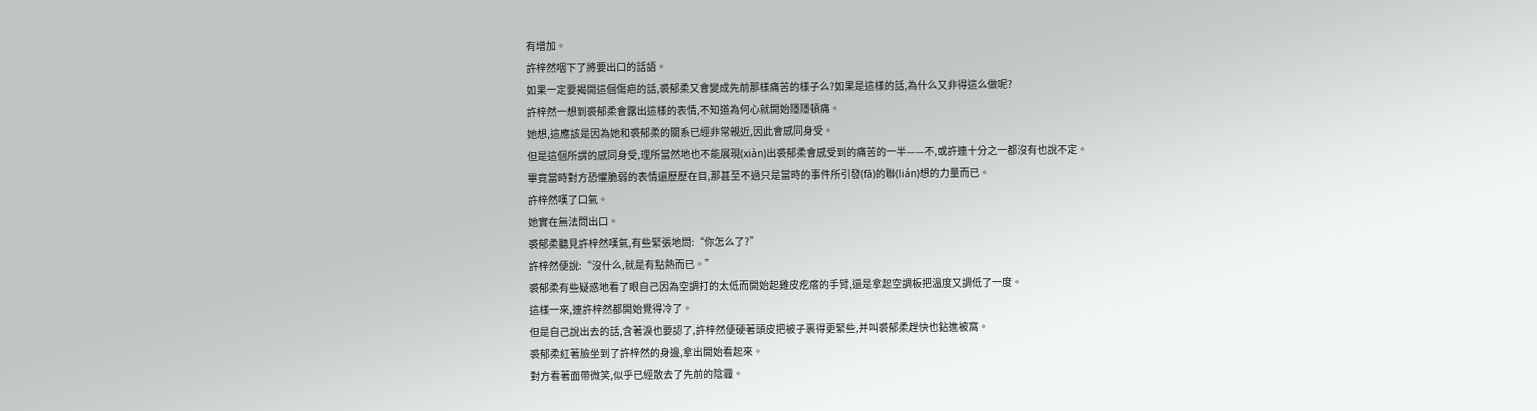有增加。
許梓然咽下了將要出口的話語。
如果一定要揭開這個傷疤的話,裘郁柔又會變成先前那樣痛苦的樣子么?如果是這樣的話,為什么又非得這么做呢?
許梓然一想到裘郁柔會露出這樣的表情,不知道為何心就開始隱隱頓痛。
她想,這應該是因為她和裘郁柔的關系已經非常親近,因此會感同身受。
但是這個所謂的感同身受,理所當然地也不能展現(xiàn)出裘郁柔會感受到的痛苦的一半——不,或許連十分之一都沒有也說不定。
畢竟當時對方恐懼脆弱的表情還歷歷在目,那甚至不過只是當時的事件所引發(fā)的聯(lián)想的力量而已。
許梓然嘆了口氣。
她實在無法問出口。
裘郁柔聽見許梓然嘆氣,有些緊張地問:“你怎么了?”
許梓然便說:“沒什么,就是有點熱而已。”
裘郁柔有些疑惑地看了眼自己因為空調打的太低而開始起雞皮疙瘩的手臂,還是拿起空調板把溫度又調低了一度。
這樣一來,連許梓然都開始覺得冷了。
但是自己說出去的話,含著淚也要認了,許梓然便硬著頭皮把被子裹得更緊些,并叫裘郁柔趕快也鉆進被窩。
裘郁柔紅著臉坐到了許梓然的身邊,拿出開始看起來。
對方看著面帶微笑,似乎已經散去了先前的陰霾。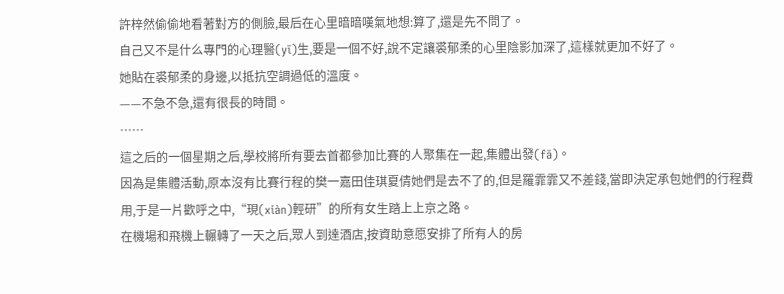許梓然偷偷地看著對方的側臉,最后在心里暗暗嘆氣地想:算了,還是先不問了。
自己又不是什么專門的心理醫(yī)生,要是一個不好,說不定讓裘郁柔的心里陰影加深了,這樣就更加不好了。
她貼在裘郁柔的身邊,以抵抗空調過低的溫度。
——不急不急,還有很長的時間。
……
這之后的一個星期之后,學校將所有要去首都參加比賽的人聚集在一起,集體出發(fā)。
因為是集體活動,原本沒有比賽行程的樊一嘉田佳琪夏倩她們是去不了的,但是羅霏霏又不差錢,當即決定承包她們的行程費用,于是一片歡呼之中,“現(xiàn)輕研”的所有女生踏上上京之路。
在機場和飛機上輾轉了一天之后,眾人到達酒店,按資助意愿安排了所有人的房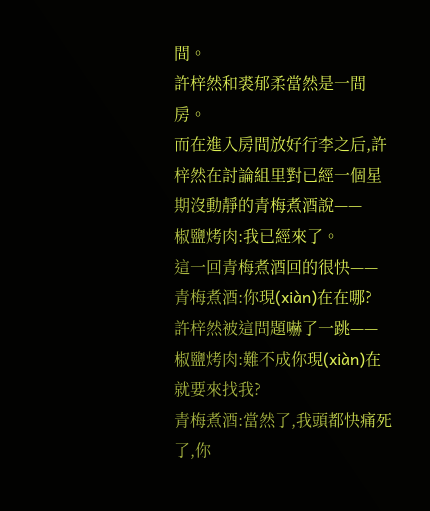間。
許梓然和裘郁柔當然是一間房。
而在進入房間放好行李之后,許梓然在討論組里對已經一個星期沒動靜的青梅煮酒說——
椒鹽烤肉:我已經來了。
這一回青梅煮酒回的很快——
青梅煮酒:你現(xiàn)在在哪?
許梓然被這問題嚇了一跳——
椒鹽烤肉:難不成你現(xiàn)在就要來找我?
青梅煮酒:當然了,我頭都快痛死了,你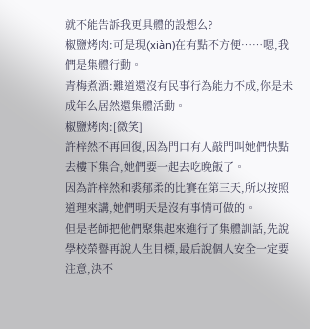就不能告訴我更具體的設想么?
椒鹽烤肉:可是現(xiàn)在有點不方便……嗯,我們是集體行動。
青梅煮酒:難道還沒有民事行為能力不成,你是未成年么居然還集體活動。
椒鹽烤肉:[微笑]
許梓然不再回復,因為門口有人敲門叫她們快點去樓下集合,她們要一起去吃晚飯了。
因為許梓然和裘郁柔的比賽在第三天,所以按照道理來講,她們明天是沒有事情可做的。
但是老師把他們聚集起來進行了集體訓話,先說學校榮譽再說人生目標,最后說個人安全一定要注意,決不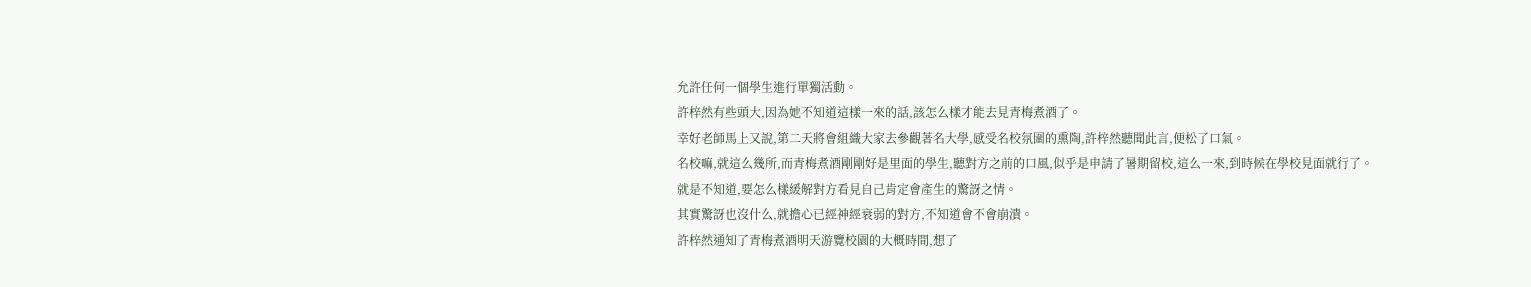允許任何一個學生進行單獨活動。
許梓然有些頭大,因為她不知道這樣一來的話,該怎么樣才能去見青梅煮酒了。
幸好老師馬上又說,第二天將會組織大家去參觀著名大學,感受名校氛圍的熏陶,許梓然聽聞此言,便松了口氣。
名校嘛,就這么幾所,而青梅煮酒剛剛好是里面的學生,聽對方之前的口風,似乎是申請了暑期留校,這么一來,到時候在學校見面就行了。
就是不知道,要怎么樣緩解對方看見自己肯定會產生的驚訝之情。
其實驚訝也沒什么,就擔心已經神經衰弱的對方,不知道會不會崩潰。
許梓然通知了青梅煮酒明天游覽校園的大概時間,想了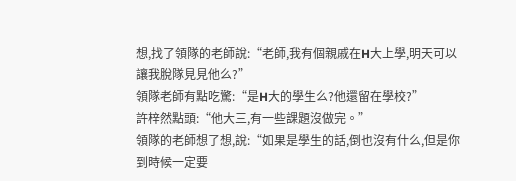想,找了領隊的老師說:“老師,我有個親戚在H大上學,明天可以讓我脫隊見見他么?”
領隊老師有點吃驚:“是H大的學生么?他還留在學校?”
許梓然點頭:“他大三,有一些課題沒做完。”
領隊的老師想了想,說:“如果是學生的話,倒也沒有什么,但是你到時候一定要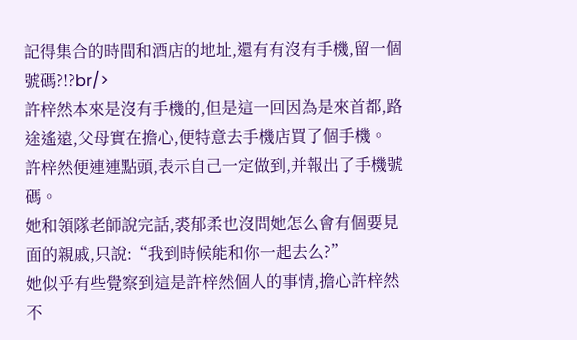記得集合的時間和酒店的地址,還有有沒有手機,留一個號碼?!?br/>
許梓然本來是沒有手機的,但是這一回因為是來首都,路途遙遠,父母實在擔心,便特意去手機店買了個手機。
許梓然便連連點頭,表示自己一定做到,并報出了手機號碼。
她和領隊老師說完話,裘郁柔也沒問她怎么會有個要見面的親戚,只說:“我到時候能和你一起去么?”
她似乎有些覺察到這是許梓然個人的事情,擔心許梓然不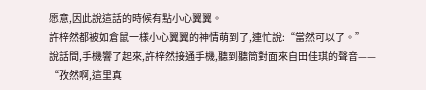愿意,因此說這話的時候有點小心翼翼。
許梓然都被如倉鼠一樣小心翼翼的神情萌到了,連忙說:“當然可以了。”
說話間,手機響了起來,許梓然接通手機,聽到聽筒對面來自田佳琪的聲音——
“孜然啊,這里真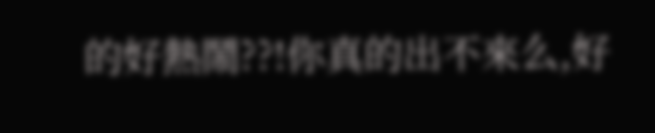的好熱鬧??!你真的出不來么,好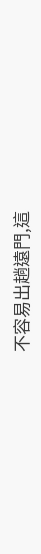不容易出趟遠門,這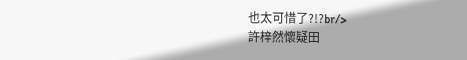也太可惜了?!?br/>
許梓然懷疑田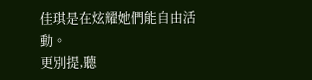佳琪是在炫耀她們能自由活動。
更別提,聽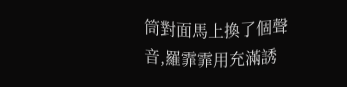筒對面馬上換了個聲音,羅霏霏用充滿誘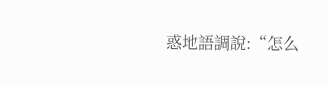惑地語調說:“怎么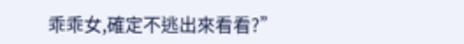乖乖女,確定不逃出來看看?”